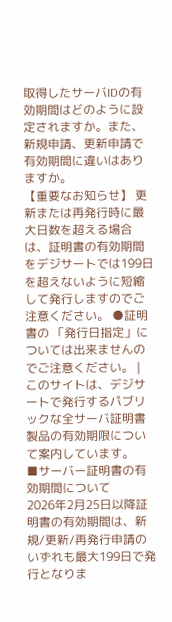取得したサーバIDの有効期間はどのように設定されますか。また、新規申請、更新申請で有効期間に違いはありますか。
【重要なお知らせ】 更新または再発行時に最大日数を超える場合は、証明書の有効期間をデジサートでは199日を超えないように短縮して発行しますのでご注意ください。 ●証明書の 「発行日指定」については出来ませんのでご注意ください。 |
このサイトは、デジサートで発行するパブリックな全サーバ証明書製品の有効期限について案内しています。
■サーバー証明書の有効期間について
2026年2月25日以降証明書の有効期間は、新規/更新/再発行申請のいずれも最大199日で発行となりま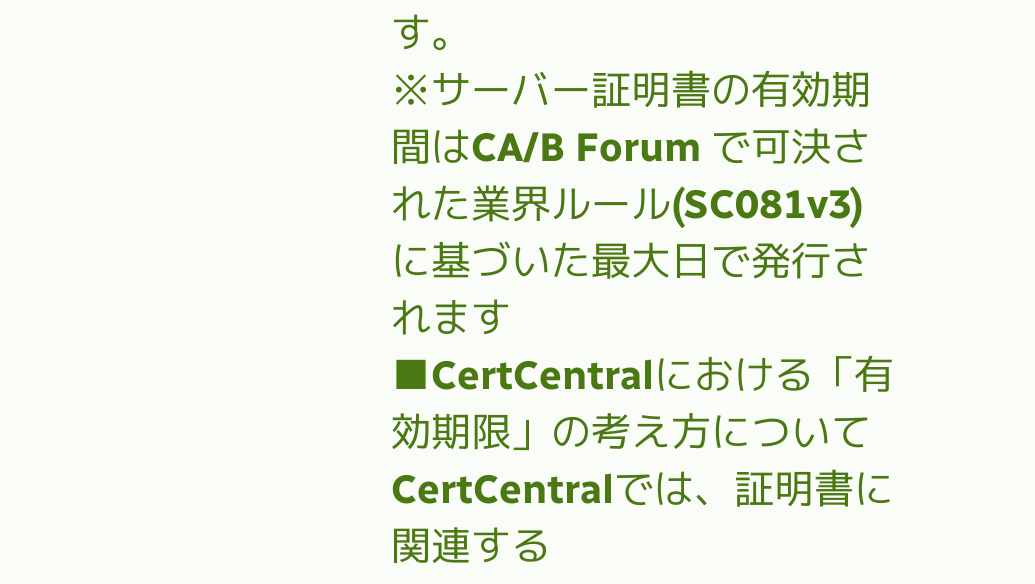す。
※サーバー証明書の有効期間はCA/B Forum で可決された業界ルール(SC081v3)に基づいた最大日で発行されます
■CertCentralにおける「有効期限」の考え方について
CertCentralでは、証明書に関連する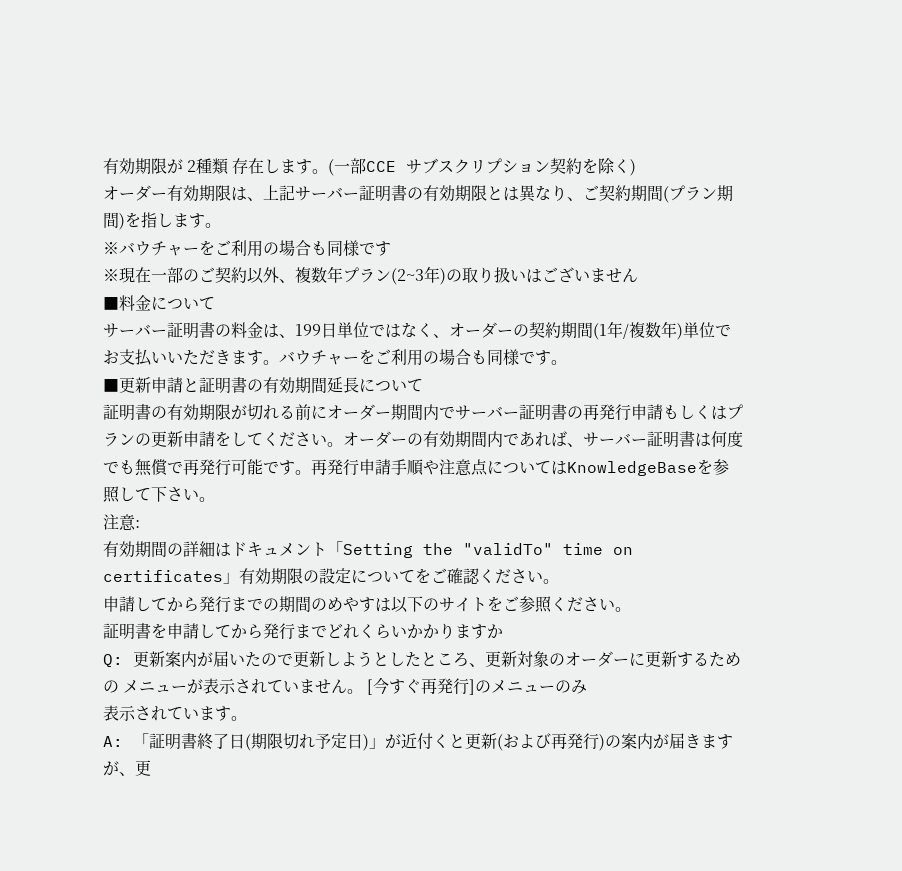有効期限が 2種類 存在します。(一部CCE サブスクリプション契約を除く)
オーダー有効期限は、上記サーバー証明書の有効期限とは異なり、ご契約期間(プラン期間)を指します。
※バウチャーをご利用の場合も同様です
※現在一部のご契約以外、複数年プラン(2~3年)の取り扱いはございません
■料金について
サーバー証明書の料金は、199日単位ではなく、オーダーの契約期間(1年/複数年)単位でお支払いいただきます。バウチャーをご利用の場合も同様です。
■更新申請と証明書の有効期間延長について
証明書の有効期限が切れる前にオーダー期間内でサーバー証明書の再発行申請もしくはプランの更新申請をしてください。オーダーの有効期間内であれば、サーバー証明書は何度でも無償で再発行可能です。再発行申請手順や注意点についてはKnowledgeBaseを参照して下さい。
注意:
有効期間の詳細はドキュメント「Setting the "validTo" time on certificates」有効期限の設定についてをご確認ください。
申請してから発行までの期間のめやすは以下のサイトをご参照ください。
証明書を申請してから発行までどれくらいかかりますか
Q: 更新案内が届いたので更新しようとしたところ、更新対象のオーダーに更新するための メニューが表示されていません。 [今すぐ再発行]のメニューのみ
表示されています。
A: 「証明書終了日(期限切れ予定日)」が近付くと更新(および再発行)の案内が届きますが、更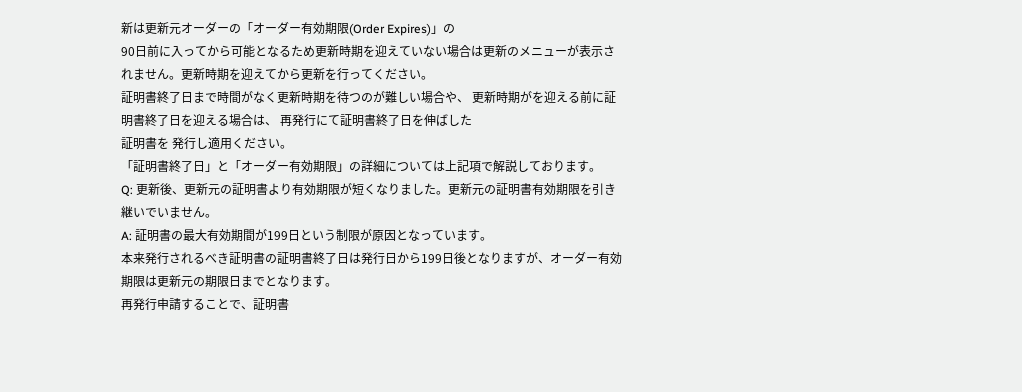新は更新元オーダーの「オーダー有効期限(Order Expires)」の
90日前に入ってから可能となるため更新時期を迎えていない場合は更新のメニューが表示されません。更新時期を迎えてから更新を行ってください。
証明書終了日まで時間がなく更新時期を待つのが難しい場合や、 更新時期がを迎える前に証明書終了日を迎える場合は、 再発行にて証明書終了日を伸ばした
証明書を 発行し適用ください。
「証明書終了日」と「オーダー有効期限」の詳細については上記項で解説しております。
Q: 更新後、更新元の証明書より有効期限が短くなりました。更新元の証明書有効期限を引き継いでいません。
A: 証明書の最大有効期間が199日という制限が原因となっています。
本来発行されるべき証明書の証明書終了日は発行日から199日後となりますが、オーダー有効期限は更新元の期限日までとなります。
再発行申請することで、証明書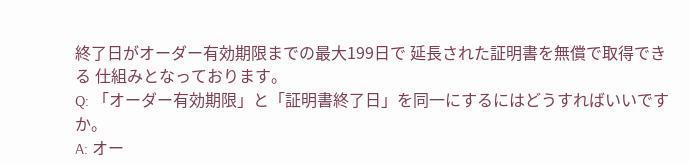終了日がオーダー有効期限までの最大199日で 延長された証明書を無償で取得できる 仕組みとなっております。
Q: 「オーダー有効期限」と「証明書終了日」を同一にするにはどうすればいいですか。
A: オー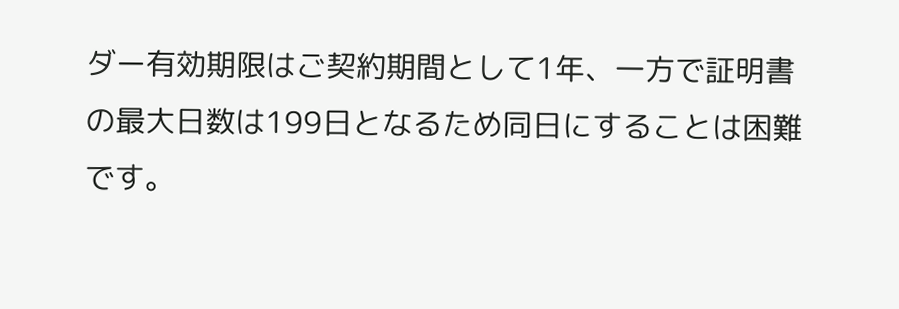ダー有効期限はご契約期間として1年、一方で証明書の最大日数は199日となるため同日にすることは困難です。